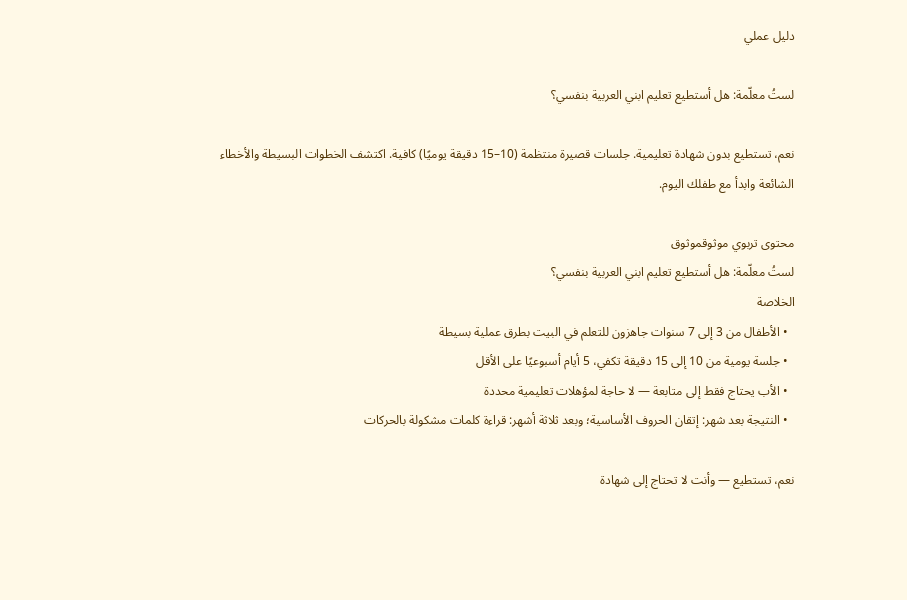دليل عملي

لستُ معلّمة: هل أستطيع تعليم ابني العربية بنفسي؟

نعم، تستطيع بدون شهادة تعليمية. جلسات قصيرة منتظمة (10–15 دقيقة يوميًا) كافية. اكتشف الخطوات البسيطة والأخطاء الشائعة وابدأ مع طفلك اليوم.

محتوى تربوي موثوقموثوق
لستُ معلّمة: هل أستطيع تعليم ابني العربية بنفسي؟
الخلاصة
  • الأطفال من 3 إلى 7 سنوات جاهزون للتعلم في البيت بطرق عملية بسيطة
  • جلسة يومية من 10 إلى 15 دقيقة تكفي، 5 أيام أسبوعيًا على الأقل
  • الأب يحتاج فقط إلى متابعة — لا حاجة لمؤهلات تعليمية محددة
  • النتيجة بعد شهر: إتقان الحروف الأساسية؛ وبعد ثلاثة أشهر: قراءة كلمات مشكولة بالحركات

نعم، تستطيع — وأنت لا تحتاج إلى شهادة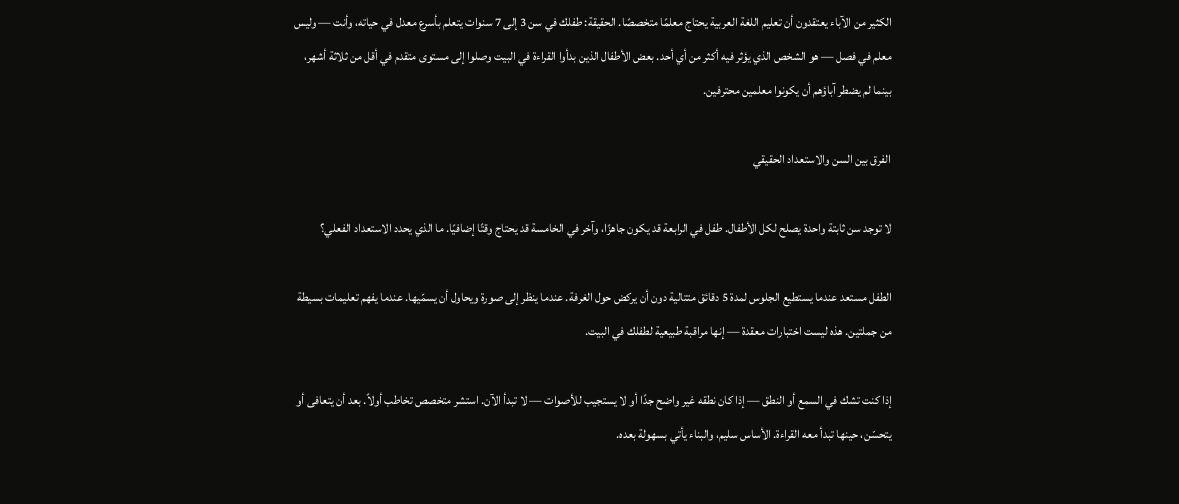الكثير من الآباء يعتقدون أن تعليم اللغة العربية يحتاج معلمًا متخصصًا. الحقيقة: طفلك في سن 3 إلى 7 سنوات يتعلم بأسرع معدل في حياته، وأنت — وليس معلم في فصل — هو الشخص الذي يؤثر فيه أكثر من أي أحد. بعض الأطفال الذين بدأوا القراءة في البيت وصلوا إلى مستوى متقدم في أقل من ثلاثة أشهر، بينما لم يضطر آباؤهم أن يكونوا معلمين محترفين.

الفرق بين السن والاستعداد الحقيقي

لا توجد سن ثابتة واحدة يصلح لكل الأطفال. طفل في الرابعة قد يكون جاهزًا، وآخر في الخامسة قد يحتاج وقتًا إضافيًا. ما الذي يحدد الاستعداد الفعلي؟

الطفل مستعد عندما يستطيع الجلوس لمدة 5 دقائق متتالية دون أن يركض حول الغرفة. عندما ينظر إلى صورة ويحاول أن يسمّيها. عندما يفهم تعليمات بسيطة من جملتين. هذه ليست اختبارات معقدة — إنها مراقبة طبيعية لطفلك في البيت.

إذا كنت تشك في السمع أو النطق — إذا كان نطقه غير واضح جدًا أو لا يستجيب للأصوات — لا تبدأ الآن. استشر متخصص تخاطب أولاً. بعد أن يتعافى أو يتحسّن، حينها تبدأ معه القراءة. الأساس سليم، والبناء يأتي بسهولة بعده.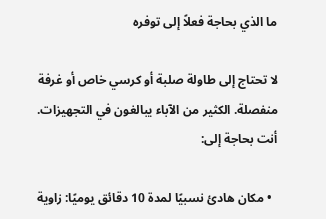ما الذي بحاجة فعلاً إلى توفره

لا تحتاج إلى طاولة صلبة أو كرسي خاص أو غرفة منفصلة. الكثير من الآباء يبالغون في التجهيزات. أنت بحاجة إلى:

  • مكان هادئ نسبيًا لمدة 10 دقائق يوميًا: زاوية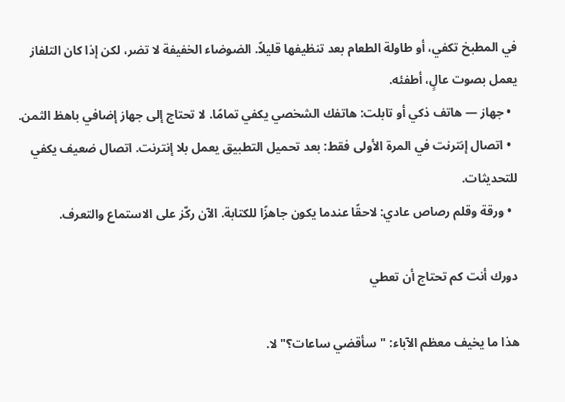في المطبخ تكفي، أو طاولة الطعام بعد تنظيفها قليلاً. الضوضاء الخفيفة لا تضر، لكن إذا كان التلفاز يعمل بصوت عالٍ، أطفئه.
  • جهاز — هاتف ذكي أو تابلت: هاتفك الشخصي يكفي تمامًا. لا تحتاج إلى جهاز إضافي باهظ الثمن.
  • اتصال إنترنت في المرة الأولى فقط: بعد تحميل التطبيق يعمل بلا إنترنت. اتصال ضعيف يكفي للتحديثات.
  • ورقة وقلم رصاص عادي: لاحقًا عندما يكون جاهزًا للكتابة. الآن ركّز على الاستماع والتعرف.

دورك أنت كم تحتاج أن تعطي

هذا ما يخيف معظم الآباء: "سأقضي ساعات؟" لا.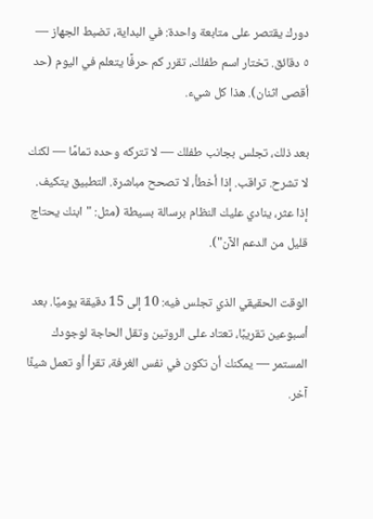دورك يقتصر على متابعة واحدة: في البداية، تضبط الجهاز — ٥ دقائق. تختار اسم طفلك، تقرر كم حرفًا يتعلم في اليوم (حد أقصى اثنان). هذا كل شيء.

بعد ذلك، تجلس بجانب طفلك — لا تتركه وحده تمامًا — لكنك لا تشرح. تراقب. إذا أخطأ، لا تصحح مباشرة. التطبيق يتكيف. إذا عثر، ينادي عليك النظام برسالة بسيطة (مثل: "ابنك يحتاج قليل من الدعم الآن").

الوقت الحقيقي الذي تجلس فيه: 10 إلى 15 دقيقة يوميًا. بعد أسبوعين تقريبًا، تعتاد على الروتين وتقل الحاجة لوجودك المستمر — يمكنك أن تكون في نفس الغرفة، تقرأ أو تعمل شيئًا آخر.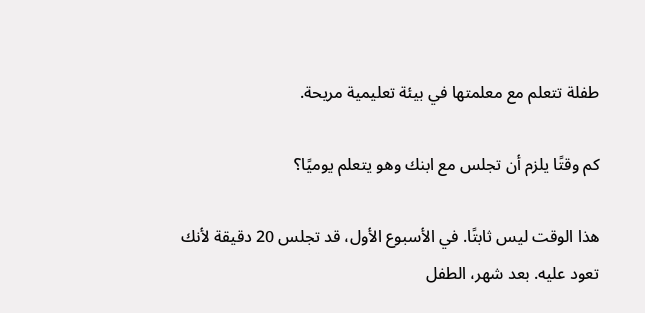طفلة تتعلم مع معلمتها في بيئة تعليمية مريحة.

كم وقتًا يلزم أن تجلس مع ابنك وهو يتعلم يوميًا؟

هذا الوقت ليس ثابتًا. في الأسبوع الأول، قد تجلس 20 دقيقة لأنك تعود عليه. بعد شهر، الطفل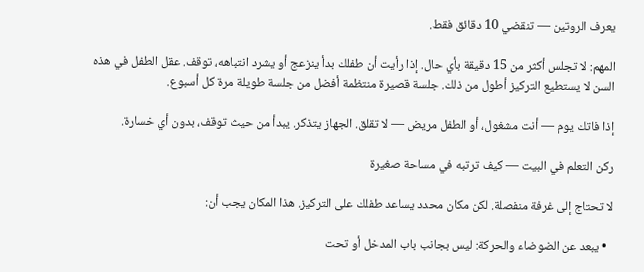يعرف الروتين — تنقضي 10 دقائق فقط.

المهم: لا تجلس أكثر من 15 دقيقة بأي حال. إذا رأيت أن طفلك بدأ ينزعج أو يشرد انتباهه، توقف. عقل الطفل في هذه السن لا يستطيع التركيز أطول من ذلك. جلسة قصيرة منتظمة أفضل من جلسة طويلة مرة كل أسبوع.

إذا فاتك يوم — أنت مشغول، أو الطفل مريض — لا تقلق. الجهاز يتذكر. يبدأ من حيث توقف، بدون أي خسارة.

ركن التعلم في البيت — كيف ترتبه في مساحة صغيرة

لا تحتاج إلى غرفة منفصلة. لكن مكان محدد يساعد طفلك على التركيز. هذا المكان يجب أن:

  • يبعد عن الضوضاء والحركة: ليس بجانب باب المدخل أو تحت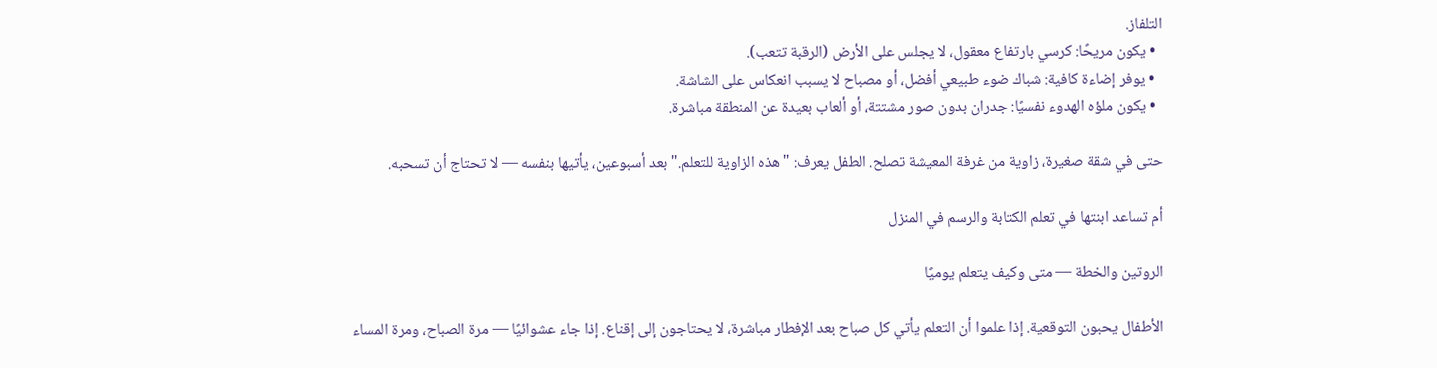التلفاز.
  • يكون مريحًا: كرسي بارتفاع معقول، لا يجلس على الأرض (الرقبة تتعب).
  • يوفر إضاءة كافية: شباك ضوء طبيعي أفضل، أو مصباح لا يسبب انعكاس على الشاشة.
  • يكون ملؤه الهدوء نفسيًا: جدران بدون صور مشتتة، أو ألعاب بعيدة عن المنطقة مباشرة.

حتى في شقة صغيرة، زاوية من غرفة المعيشة تصلح. الطفل يعرف: "هذه الزاوية للتعلم." بعد أسبوعين، يأتيها بنفسه — لا تحتاج أن تسحبه.

أم تساعد ابنتها في تعلم الكتابة والرسم في المنزل

الروتين والخطة — متى وكيف يتعلم يوميًا

الأطفال يحبون التوقعية. إذا علموا أن التعلم يأتي كل صباح بعد الإفطار مباشرة، لا يحتاجون إلى إقناع. إذا جاء عشوائيًا — مرة الصباح، ومرة المساء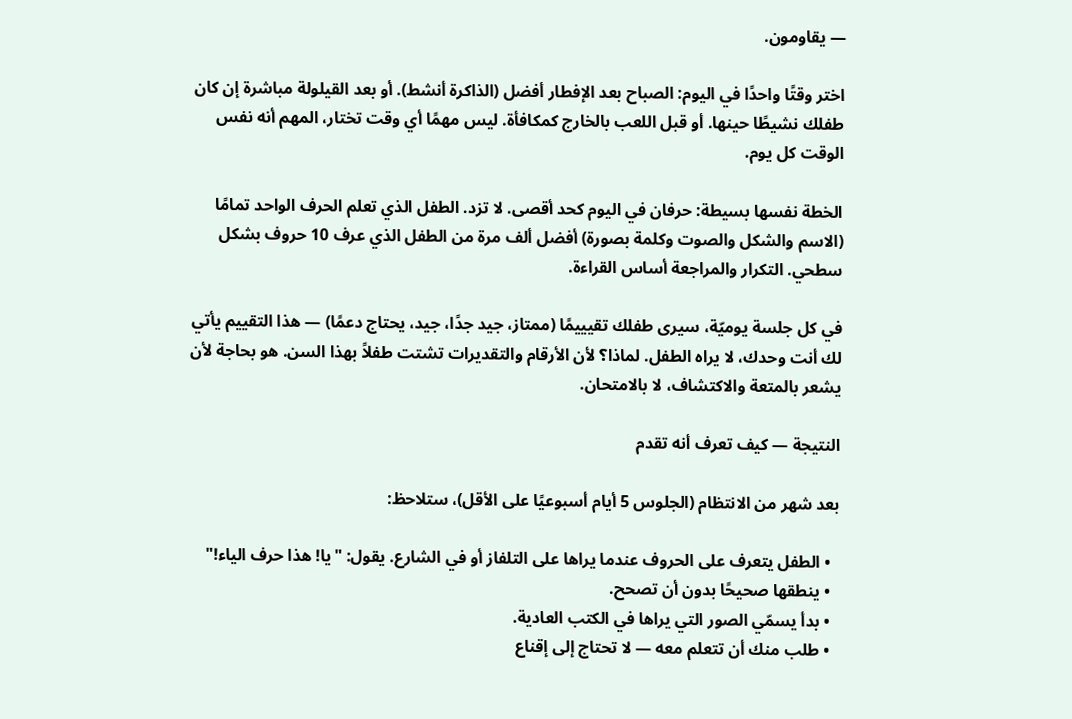— يقاومون.

اختر وقتًا واحدًا في اليوم: الصباح بعد الإفطار أفضل (الذاكرة أنشط). أو بعد القيلولة مباشرة إن كان طفلك نشيطًا حينها. أو قبل اللعب بالخارج كمكافأة. ليس مهمًا أي وقت تختار، المهم أنه نفس الوقت كل يوم.

الخطة نفسها بسيطة: حرفان في اليوم كحد أقصى. لا تزد. الطفل الذي تعلم الحرف الواحد تمامًا (الاسم والشكل والصوت وكلمة بصورة) أفضل ألف مرة من الطفل الذي عرف 10 حروف بشكل سطحي. التكرار والمراجعة أساس القراءة.

في كل جلسة يوميّة، سيرى طفلك تقيييمًا (ممتاز، جيد جدًا، جيد، يحتاج دعمًا) — هذا التقييم يأتي لك أنت وحدك، لا يراه الطفل. لماذا؟ لأن الأرقام والتقديرات تشتت طفلاً بهذا السن. هو بحاجة لأن يشعر بالمتعة والاكتشاف، لا بالامتحان.

النتيجة — كيف تعرف أنه تقدم

بعد شهر من الانتظام (الجلوس 5 أيام أسبوعيًا على الأقل)، ستلاحظ:

  • الطفل يتعرف على الحروف عندما يراها على التلفاز أو في الشارع. يقول: "يا! هذا حرف الياء!"
  • ينطقها صحيحًا بدون أن تصحح.
  • بدأ يسمّي الصور التي يراها في الكتب العادية.
  • طلب منك أن تتعلم معه — لا تحتاج إلى إقناع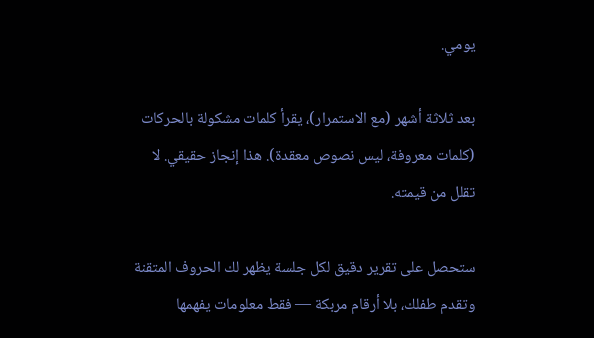يومي.

بعد ثلاثة أشهر (مع الاستمرار)، يقرأ كلمات مشكولة بالحركات (كلمات معروفة، ليس نصوص معقدة). هذا إنجاز حقيقي. لا تقلل من قيمته.

ستحصل على تقرير دقيق لكل جلسة يظهر لك الحروف المتقنة وتقدم طفلك، بلا أرقام مربكة — فقط معلومات يفهمها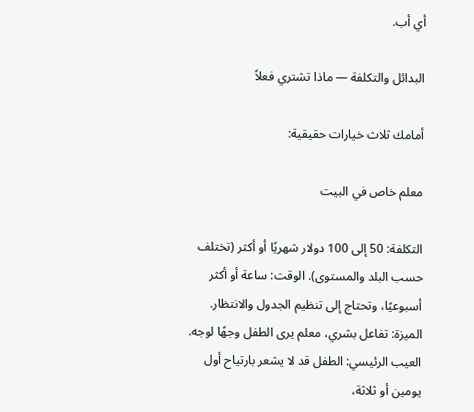أي أب.

البدائل والتكلفة — ماذا تشتري فعلاً

أمامك ثلاث خيارات حقيقية:

معلم خاص في البيت

التكلفة: 50 إلى 100 دولار شهريًا أو أكثر (تختلف حسب البلد والمستوى). الوقت: ساعة أو أكثر أسبوعيًا، وتحتاج إلى تنظيم الجدول والانتظار. الميزة: تفاعل بشري، معلم يرى الطفل وجهًا لوجه. العيب الرئيسي: الطفل قد لا يشعر بارتياح أول يومين أو ثلاثة،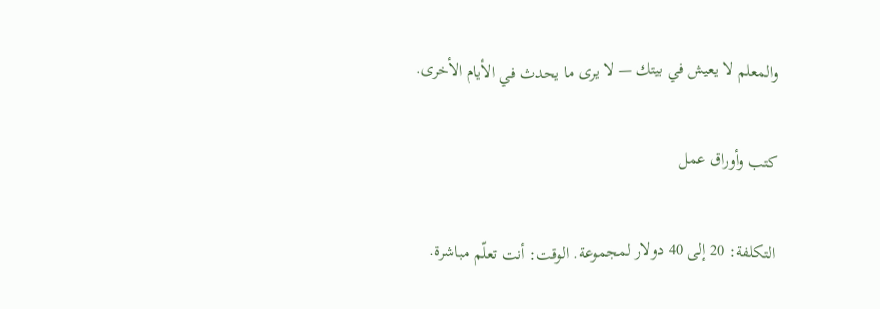والمعلم لا يعيش في بيتك — لا يرى ما يحدث في الأيام الأخرى.

كتب وأوراق عمل

التكلفة: 20 إلى 40 دولار لمجموعة. الوقت: أنت تعلّم مباشرة.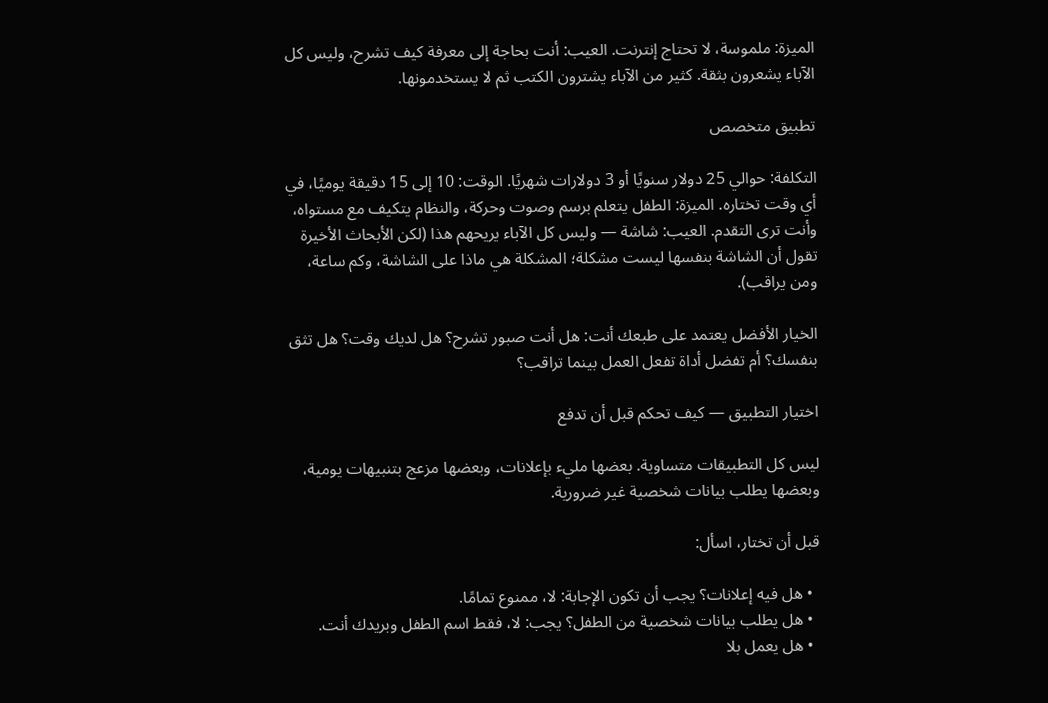الميزة: ملموسة، لا تحتاج إنترنت. العيب: أنت بحاجة إلى معرفة كيف تشرح، وليس كل الآباء يشعرون بثقة. كثير من الآباء يشترون الكتب ثم لا يستخدمونها.

تطبيق متخصص

التكلفة: حوالي 25 دولار سنويًا أو 3 دولارات شهريًا. الوقت: 10 إلى 15 دقيقة يوميًا، في أي وقت تختاره. الميزة: الطفل يتعلم برسم وصوت وحركة، والنظام يتكيف مع مستواه، وأنت ترى التقدم. العيب: شاشة — وليس كل الآباء يريحهم هذا (لكن الأبحاث الأخيرة تقول أن الشاشة بنفسها ليست مشكلة؛ المشكلة هي ماذا على الشاشة، وكم ساعة، ومن يراقب).

الخيار الأفضل يعتمد على طبعك أنت: هل أنت صبور تشرح؟ هل لديك وقت؟ هل تثق بنفسك؟ أم تفضل أداة تفعل العمل بينما تراقب؟

اختيار التطبيق — كيف تحكم قبل أن تدفع

ليس كل التطبيقات متساوية. بعضها مليء بإعلانات، وبعضها مزعج بتنبيهات يومية، وبعضها يطلب بيانات شخصية غير ضرورية.

قبل أن تختار، اسأل:

  • هل فيه إعلانات؟ يجب أن تكون الإجابة: لا، ممنوع تمامًا.
  • هل يطلب بيانات شخصية من الطفل؟ يجب: لا، فقط اسم الطفل وبريدك أنت.
  • هل يعمل بلا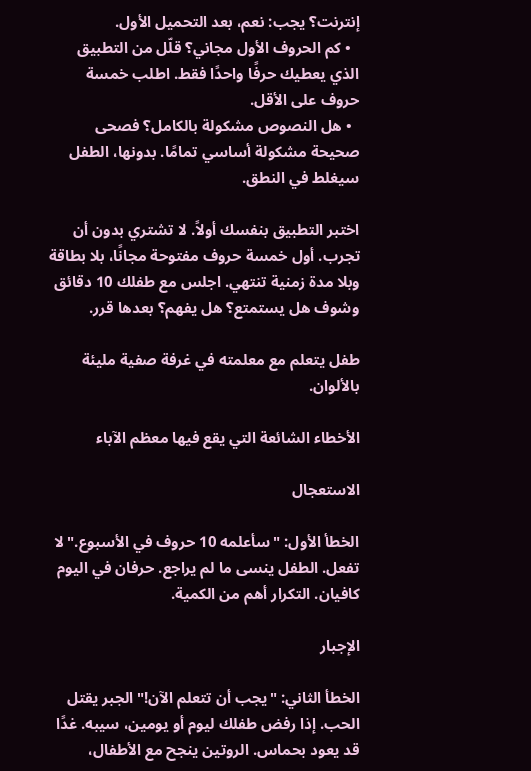إنترنت؟ يجب: نعم، بعد التحميل الأول.
  • كم الحروف الأول مجاني؟ قلّل من التطبيق الذي يعطيك حرفًا واحدًا فقط. اطلب خمسة حروف على الأقل.
  • هل النصوص مشكولة بالكامل؟ فصحى صحيحة مشكولة أساسي تمامًا. بدونها، الطفل سيغلط في النطق.

اختبر التطبيق بنفسك أولاً. لا تشتري بدون أن تجرب. أول خمسة حروف مفتوحة مجانًا، بلا بطاقة وبلا مدة زمنية تنتهي. اجلس مع طفلك 10 دقائق وشوف هل يستمتع؟ هل يفهم؟ بعدها قرر.

طفل يتعلم مع معلمته في غرفة صفية مليئة بالألوان.

الأخطاء الشائعة التي يقع فيها معظم الآباء

الاستعجال

الخطأ الأول: "سأعلمه 10 حروف في الأسبوع." لا تفعل. الطفل ينسى ما لم يراجع. حرفان في اليوم كافيان. التكرار أهم من الكمية.

الإجبار

الخطأ الثاني: "يجب أن تتعلم الآن!" الجبر يقتل الحب. إذا رفض طفلك ليوم أو يومين، سيبه. غدًا قد يعود بحماس. الروتين ينجح مع الأطفال،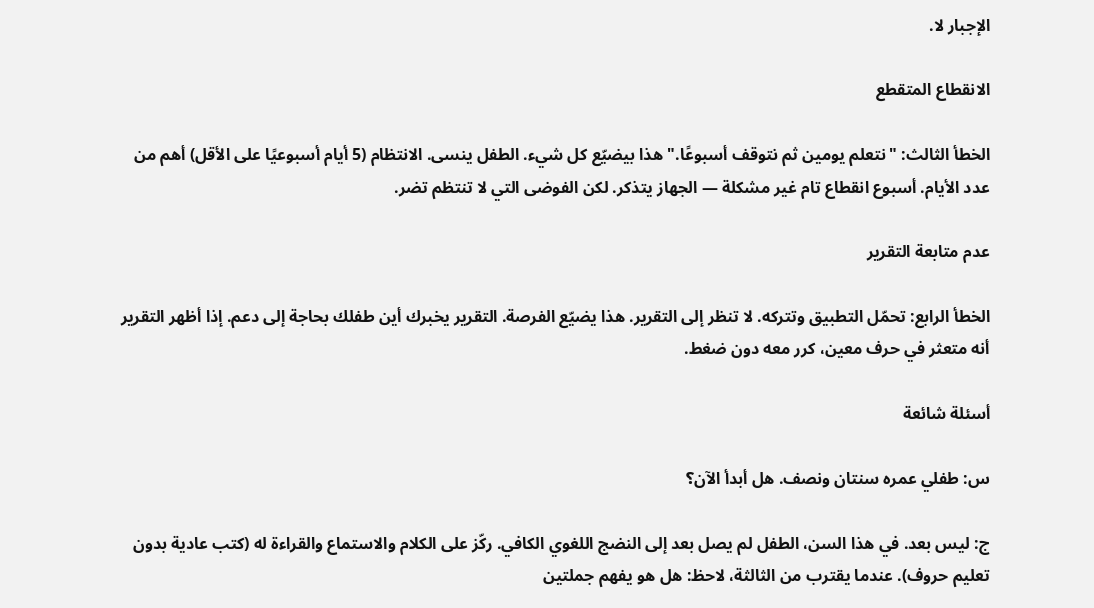الإجبار لا.

الانقطاع المتقطع

الخطأ الثالث: "نتعلم يومين ثم نتوقف أسبوعًا." هذا بيضيّع كل شيء. الطفل ينسى. الانتظام (5 أيام أسبوعيًا على الأقل) أهم من عدد الأيام. أسبوع انقطاع تام غير مشكلة — الجهاز يتذكر. لكن الفوضى التي لا تنتظم تضر.

عدم متابعة التقرير

الخطأ الرابع: تحمّل التطبيق وتتركه. لا تنظر إلى التقرير. هذا يضيّع الفرصة. التقرير يخبرك أين طفلك بحاجة إلى دعم. إذا أظهر التقرير أنه متعثر في حرف معين، كرر معه دون ضغط.

أسئلة شائعة

س: طفلي عمره سنتان ونصف. هل أبدأ الآن؟

ج: ليس بعد. في هذا السن، الطفل لم يصل بعد إلى النضج اللغوي الكافي. ركّز على الكلام والاستماع والقراءة له (كتب عادية بدون تعليم حروف). عندما يقترب من الثالثة، لاحظ: هل هو يفهم جملتين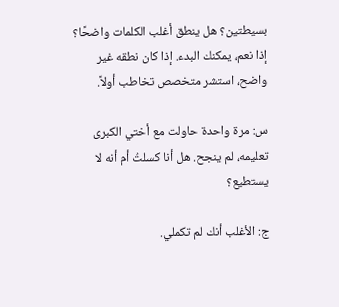بسيطتين؟ هل ينطق أغلب الكلمات واضحًا؟ إذا نعم، يمكنك البدء. إذا كان نطقه غير واضح، استشر متخصص تخاطب أولاً.

س: مرة واحدة حاولت مع أختي الكبرى تعليمه، لم ينجح. هل أنا كسلتُ أم أنه لا يستطيع؟

ج: الأغلب أنك لم تكملي.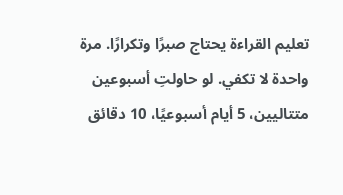تعليم القراءة يحتاج صبرًا وتكرارًا. مرة واحدة لا تكفي. لو حاولتِ أسبوعين متتاليين، 5 أيام أسبوعيًا، 10 دقائق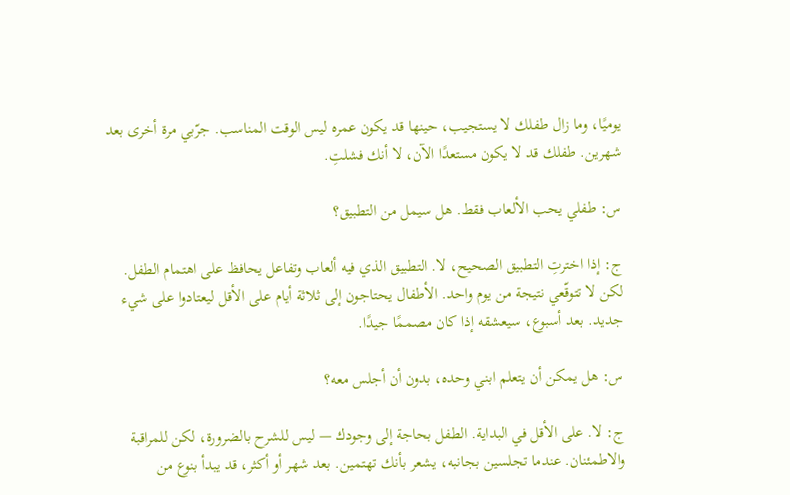يوميًا، وما زال طفلك لا يستجيب، حينها قد يكون عمره ليس الوقت المناسب. جرّبي مرة أخرى بعد شهرين. طفلك قد لا يكون مستعدًا الآن، لا أنك فشلتِ.

س: طفلي يحب الألعاب فقط. هل سيمل من التطبيق؟

ج: إذا اخترتِ التطبيق الصحيح، لا. التطبيق الذي فيه ألعاب وتفاعل يحافظ على اهتمام الطفل. لكن لا تتوقّعي نتيجة من يوم واحد. الأطفال يحتاجون إلى ثلاثة أيام على الأقل ليعتادوا على شيء جديد. بعد أسبوع، سيعشقه إذا كان مصممًا جيدًا.

س: هل يمكن أن يتعلم ابني وحده، بدون أن أجلس معه؟

ج: لا. على الأقل في البداية. الطفل بحاجة إلى وجودك — ليس للشرح بالضرورة، لكن للمراقبة والاطمئنان. عندما تجلسين بجانبه، يشعر بأنك تهتمين. بعد شهر أو أكثر، قد يبدأ بنوع من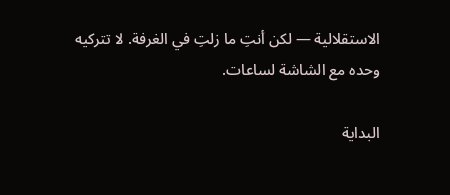الاستقلالية — لكن أنتِ ما زلتِ في الغرفة. لا تتركيه وحده مع الشاشة لساعات.

البداية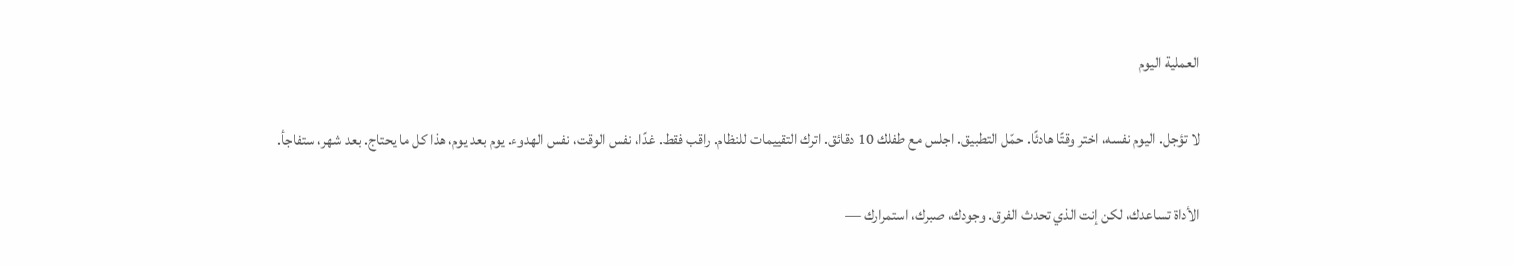العملية اليوم

لا تؤجل. اليوم نفسه، اختر وقتًا هادئًا. حمّل التطبيق. اجلس مع طفلك 10 دقائق. اترك التقييمات للنظام. راقب فقط. غدًا، نفس الوقت، نفس الهدوء. يوم بعد يوم، هذا كل ما يحتاج. بعد شهر، ستفاجأ.

الأداة تساعدك، لكن إنت الذي تحدث الفرق. وجودك، صبرك، استمرارك —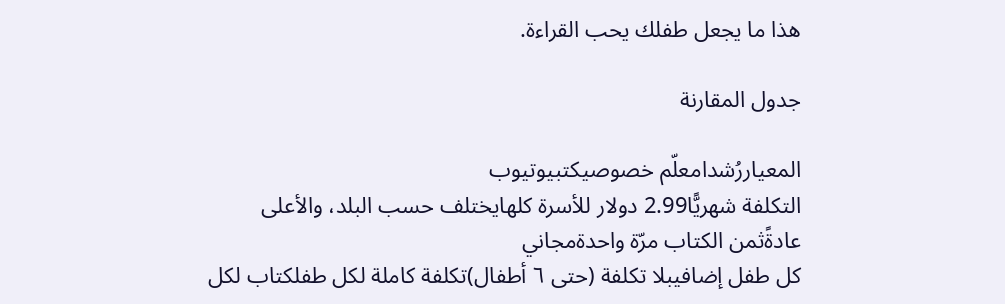هذا ما يجعل طفلك يحب القراءة.

جدول المقارنة

المعياررُشدامعلّم خصوصيكتبيوتيوب
التكلفة شهريًّا2.99 دولار للأسرة كلهايختلف حسب البلد، والأعلى عادةًثمن الكتاب مرّة واحدةمجاني
كل طفل إضافيبلا تكلفة (حتى ٦ أطفال)تكلفة كاملة لكل طفلكتاب لكل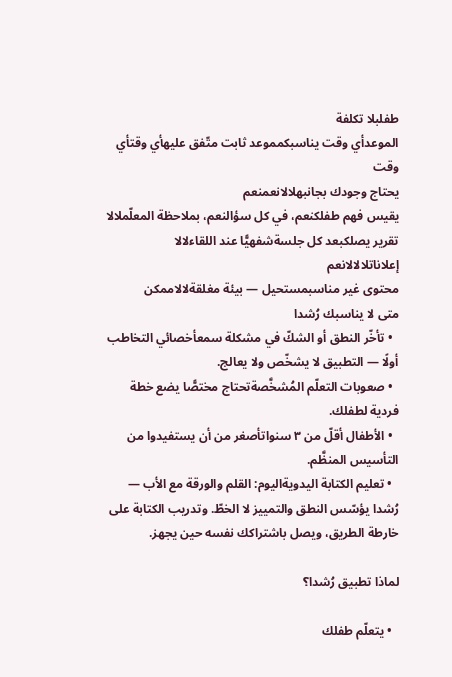طفلبلا تكلفة
الموعدأي وقت يناسبكمموعد ثابت متّفق عليهأي وقتأي وقت
يحتاج وجودك بجانبهلالانعمنعم
يقيس فهم طفلكنعم، في كل سؤالنعم، بملاحظة المعلّملالا
تقرير يصلكبعد كل جلسةشفهيًّا عند اللقاءلالا
إعلاناتلالالانعم
محتوى غير مناسبمستحيل — بيئة مغلقةلالاممكن
متى لا يناسبك رُشدا
  • تأخّر النطق أو الشكّ في مشكلة سمعأخصائي التخاطب أولًا — التطبيق لا يشخّص ولا يعالج.
  • صعوبات التعلّم المُشخَّصةتحتاج مختصًّا يضع خطة فردية لطفلك.
  • الأطفال أقلّ من ٣ سنواتأصغر من أن يستفيدوا من التأسيس المنظَّم.
  • تعليم الكتابة اليدويةاليوم: القلم والورقة مع الأب — رُشدا يؤسّس النطق والتمييز لا الخطّ. وتدريب الكتابة على خارطة الطريق، ويصل باشتراكك نفسه حين يجهز.

لماذا تطبيق رُشدا؟

  • يتعلّم طفلك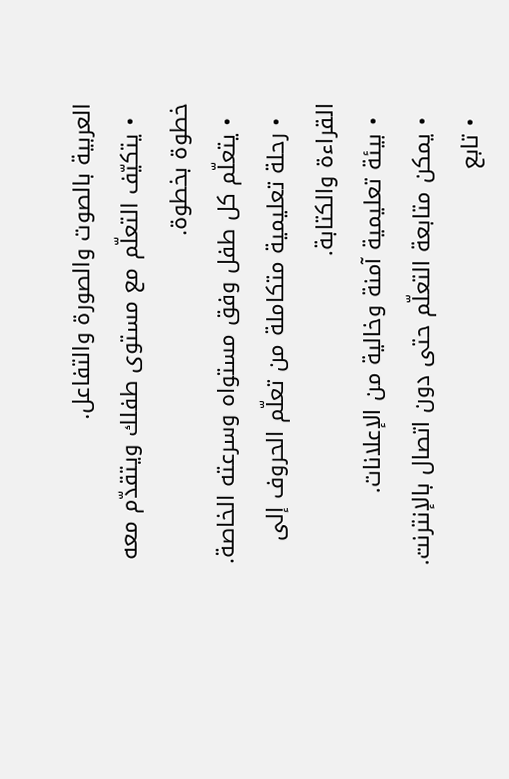العربية بالصوت والصورة والتفاعل.
  • يتكيّف التعلّم مع مستوى طفلك ويتقدّم معه خطوة بخطوة.
  • يتعلّم كل طفل وفق مستواه وسرعته الخاصة.
  • رحلة تعليمية متكاملة من تعلّم الحروف إلى القراءة والكتابة.
  • بيئة تعليمية آمنة وخالية من الإعلانات.
  • يمكن متابعة التعلّم حتى دون اتصال بالإنترنت.
  • تابع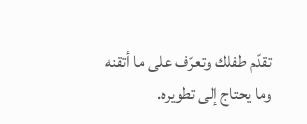تقدّم طفلك وتعرّف على ما أتقنه وما يحتاج إلى تطويره.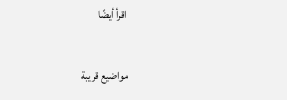اقرأ أيضًا

مواضيع قريبة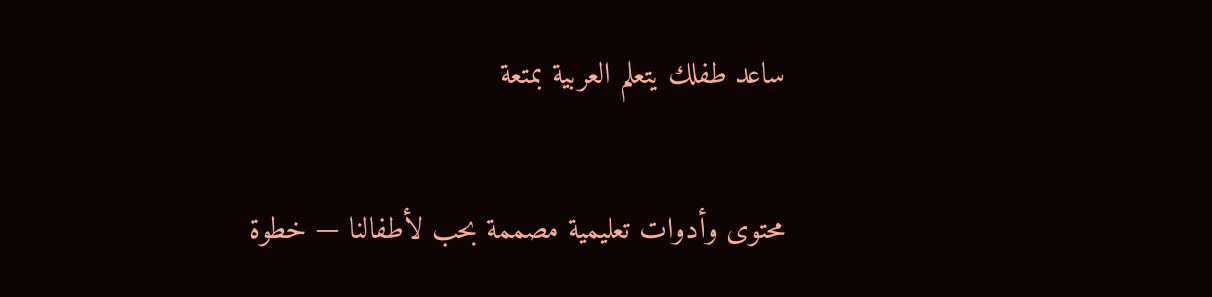ساعد طفلك يتعلم العربية بمتعة

محتوى وأدوات تعليمية مصممة بحب لأطفالنا — خطوة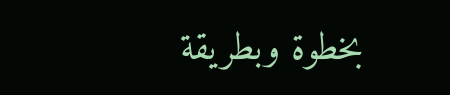بخطوة وبطريقة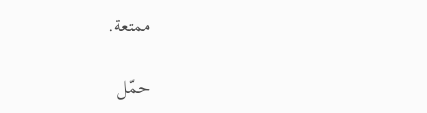ممتعة.

حمّل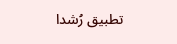تطبيق رُشدا